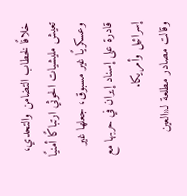خلافًا لخطاب التضامن والتحدي، تعيش مليشيات الحوثي ارتباكًا أمنيًا وعسكريًا غير مسبوق، جعلها غير قادرة على إسناد إيران في حربها مع إسرائيل وأمريكا.
وقالت مصادر مطلعة لـ«العين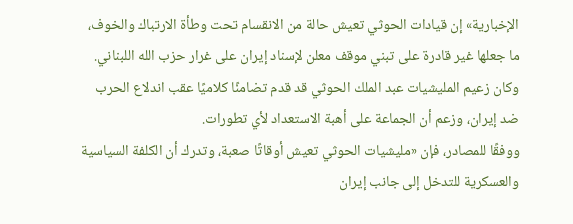الإخبارية» إن قيادات الحوثي تعيش حالة من الانقسام تحت وطأة الارتباك والخوف، ما جعلها غير قادرة على تبني موقف معلن لإسناد إيران على غرار حزب الله اللبناني.
وكان زعيم المليشيات عبد الملك الحوثي قد قدم تضامنًا كلاميًا عقب اندلاع الحرب ضد إيران، وزعم أن الجماعة على أهبة الاستعداد لأي تطورات.
ووفقًا للمصادر، فإن «مليشيات الحوثي تعيش أوقاتًا صعبة، وتدرك أن الكلفة السياسية والعسكرية للتدخل إلى جانب إيران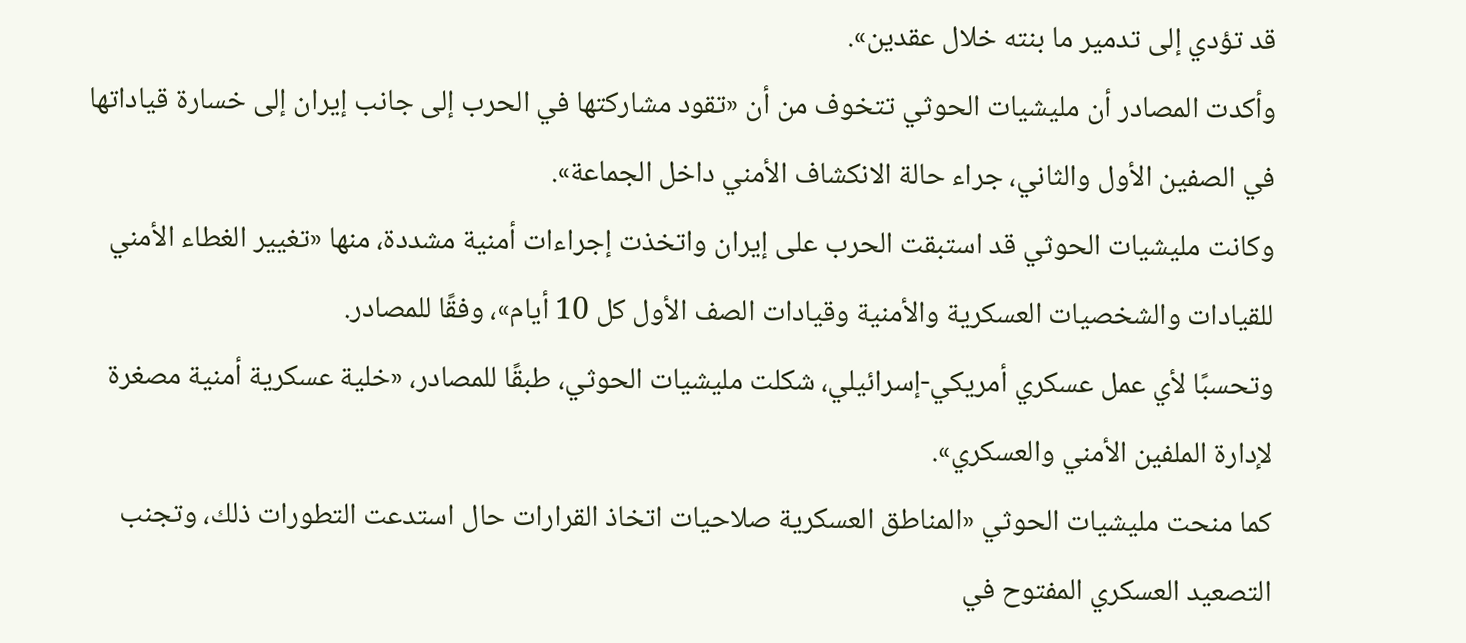قد تؤدي إلى تدمير ما بنته خلال عقدين».
وأكدت المصادر أن مليشيات الحوثي تتخوف من أن «تقود مشاركتها في الحرب إلى جانب إيران إلى خسارة قياداتها في الصفين الأول والثاني، جراء حالة الانكشاف الأمني داخل الجماعة».
وكانت مليشيات الحوثي قد استبقت الحرب على إيران واتخذت إجراءات أمنية مشددة، منها «تغيير الغطاء الأمني للقيادات والشخصيات العسكرية والأمنية وقيادات الصف الأول كل 10 أيام»، وفقًا للمصادر.
وتحسبًا لأي عمل عسكري أمريكي-إسرائيلي، شكلت مليشيات الحوثي، طبقًا للمصادر، «خلية عسكرية أمنية مصغرة لإدارة الملفين الأمني والعسكري».
كما منحت مليشيات الحوثي «المناطق العسكرية صلاحيات اتخاذ القرارات حال استدعت التطورات ذلك، وتجنب التصعيد العسكري المفتوح في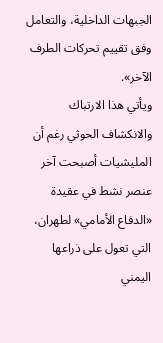الجبهات الداخلية، والتعامل وفق تقييم تحركات الطرف الآخر».
ويأتي هذا الارتباك والانكشاف الحوثي رغم أن المليشيات أصبحت آخر عنصر نشط في عقيدة «الدفاع الأمامي» لطهران، التي تعول على ذراعها اليمني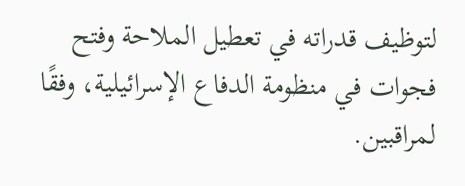لتوظيف قدراته في تعطيل الملاحة وفتح فجوات في منظومة الدفاع الإسرائيلية، وفقًا لمراقبين.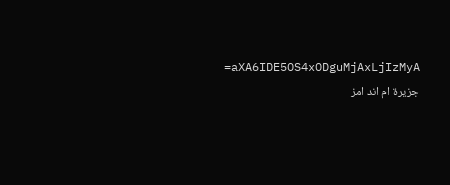aXA6IDE5OS4xODguMjAxLjIzMyA= جزيرة ام اند امز